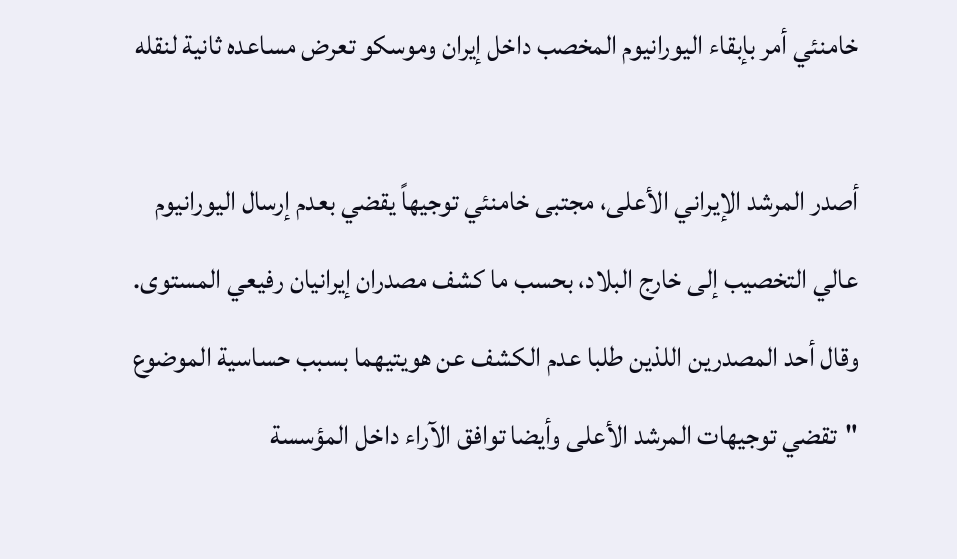خامنئي أمر بإبقاء اليورانيوم المخصب داخل إيران وموسكو تعرض مساعده ثانية لنقله

أصدر المرشد الإيراني الأعلى، مجتبى خامنئي توجيهاً يقضي بعدم إرسال اليورانيوم عالي التخصيب إلى خارج البلاد، بحسب ما كشف مصدران إيرانيان رفيعي المستوى. وقال أحد المصدرين اللذين طلبا عدم الكشف عن هويتيهما بسبب حساسية الموضوع "تقضي توجيهات المرشد الأعلى وأيضا توافق الآراء داخل المؤسسة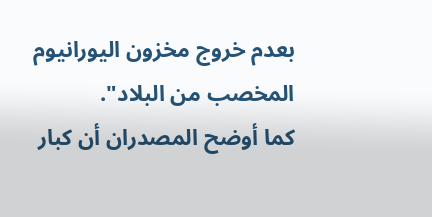بعدم خروج مخزون اليورانيوم المخصب من البلاد".
كما أوضح المصدران أن كبار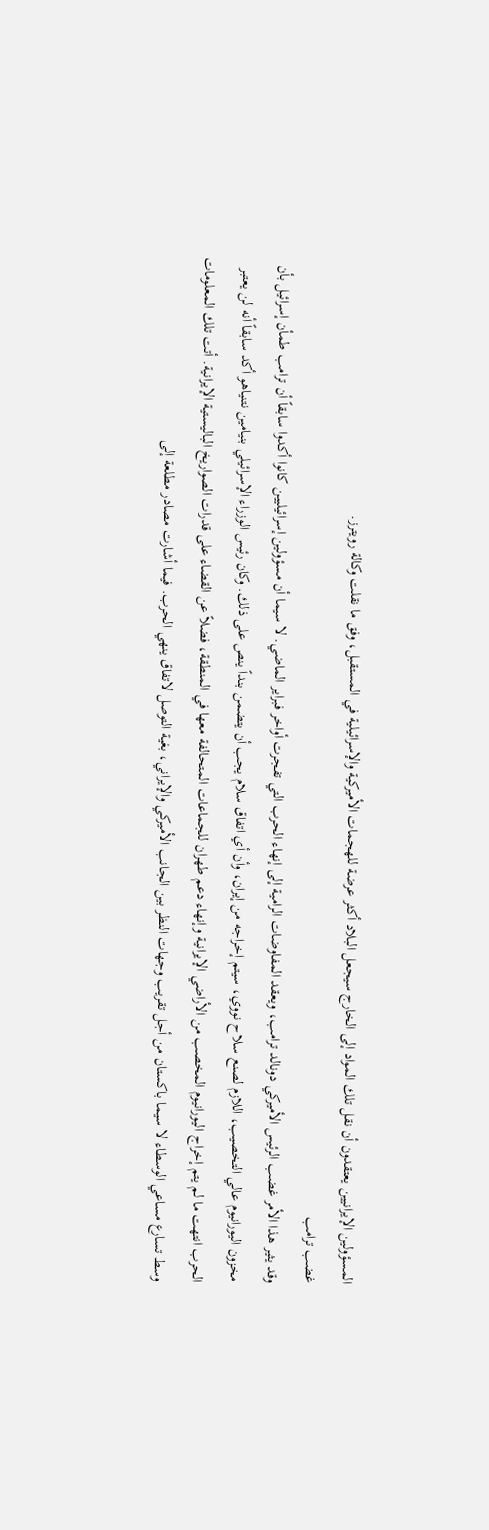المسؤولين الإيرانيين يعتقدون أن نقل تلك المواد إلى الخارج سيجعل البلاد أكثر عرضة للهجمات الأميركية والإسرائيلية في المستقبل، وفق ما نقلت وكالة رويترز.
غضب ترامب
وقد يثير هذا الأمر غضب الرئيس الأميركي دونالد ترامب، ويعقد المفاوضات الرامية إلى إنهاء الحرب التي تفجرت أواخر فبراير الماضي. لا سيما أن مسؤولين إسرائيليين كانوا أكدوا سابقاً أن ترامب طمأن إسرائيل بأن مخزون اليورانيوم عالي التخصيب، اللازم لصنع سلاح نووي، سيتم إخراجه من إيران، وأن أي اتفاق سلام يجب أن يتضمن بنداً ينص على ذلك. وكان رئيس الوزراء الإسرائيلي بنيامين نتنياهو أكد سابقاً أنه لن يعتبر الحرب انتهت ما لم يتم إخراج اليورانيوم المخصب من الأراضي الإيرانية وإنهاء دعم طهران للجماعات المتحالفة معها في المنطقة، فضلاً عن القضاء على قدرات الصواريخ الباليستية الإيرانية. أتت تلك المعلومات وسط تسارع مساعي الوسطاء لا سيما باكستان من أجل تقريب وجهات النظر بين الجانب الأميركي والإيراني، بغية التوصل لاتفاق ينهي الحرب. فيما أشارت مصادر مطلعة إلى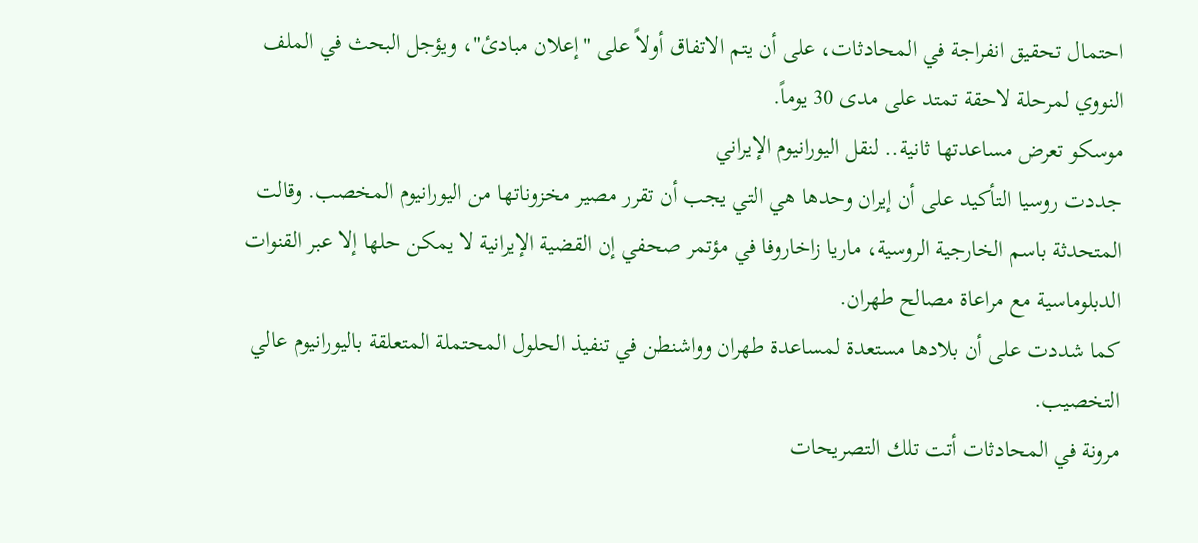احتمال تحقيق انفراجة في المحادثات، على أن يتم الاتفاق أولاً على "إعلان مبادئ"، ويؤجل البحث في الملف النووي لمرحلة لاحقة تمتد على مدى 30 يوماً.
موسكو تعرض مساعدتها ثانية.. لنقل اليورانيوم الإيراني
جددت روسيا التأكيد على أن إيران وحدها هي التي يجب أن تقرر مصير مخزوناتها من اليورانيوم المخصب. وقالت المتحدثة باسم الخارجية الروسية، ماريا زاخاروفا في مؤتمر صحفي إن القضية الإيرانية لا يمكن حلها إلا عبر القنوات الدبلوماسية مع مراعاة مصالح طهران.
كما شددت على أن بلادها مستعدة لمساعدة طهران وواشنطن في تنفيذ الحلول المحتملة المتعلقة باليورانيوم عالي التخصيب.
مرونة في المحادثات أتت تلك التصريحات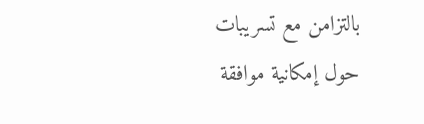بالتزامن مع تسريبات حول إمكانية موافقة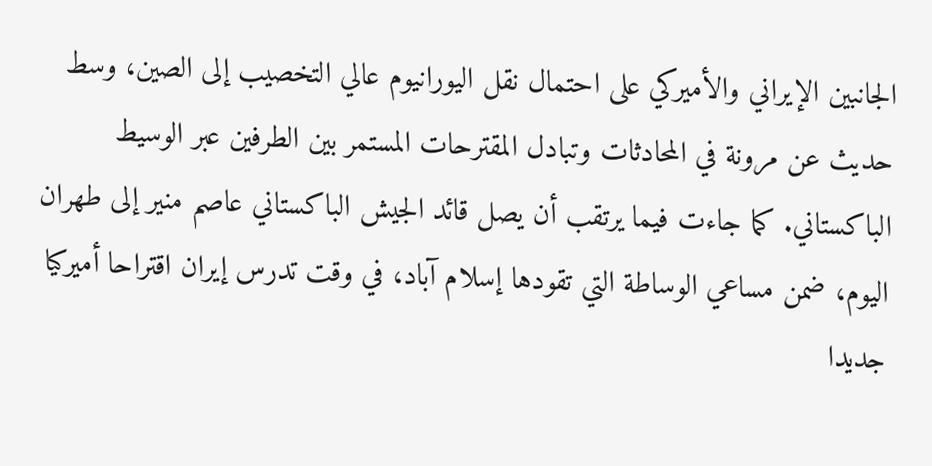الجانبين الإيراني والأميركي على احتمال نقل اليورانيوم عالي التخصيب إلى الصين، وسط حديث عن مرونة في المحادثات وتبادل المقترحات المستمر بين الطرفين عبر الوسيط الباكستاني. كما جاءت فيما يرتقب أن يصل قائد الجيش الباكستاني عاصم منير إلى طهران اليوم، ضمن مساعي الوساطة التي تقودها إسلام آباد، في وقت تدرس إيران اقتراحا أميركيا جديدا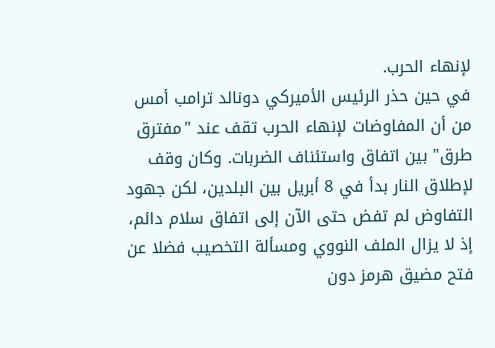لإنهاء الحرب.
في حين حذر الرئيس الأميركي دونالد ترامب أمس من أن المفاوضات لإنهاء الحرب تقف عند "مفترق طرق" بين اتفاق واستئناف الضربات. وكان وقف لإطلاق النار بدأ في 8 أبريل بين البلدين، لكن جهود التفاوض لم تفض حتى الآن إلى اتفاق سلام دائم، إذ لا يزال الملف النووي ومسألة التخصيب فضلا عن فتح مضيق هرمز دون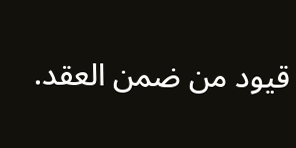قيود من ضمن العقد.